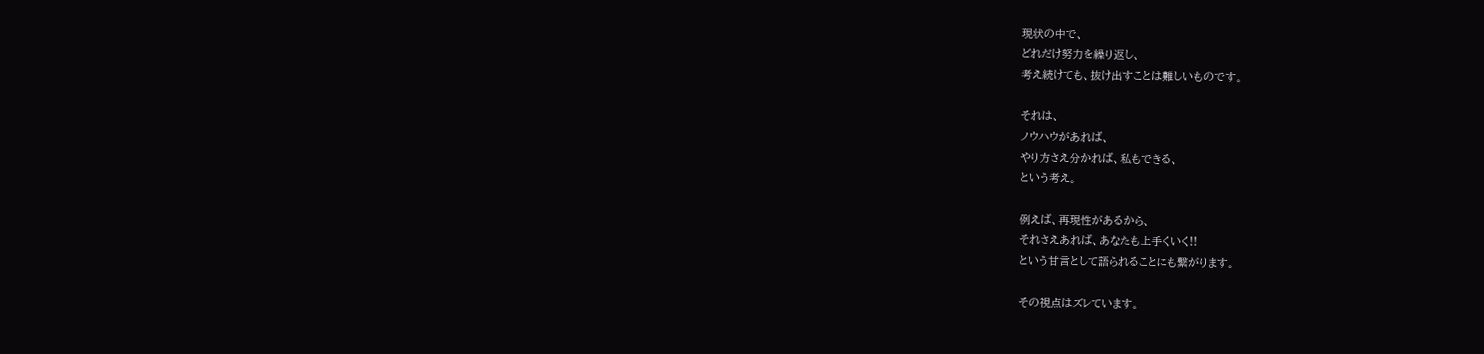現状の中で、
どれだけ努力を繰り返し、
考え続けても、抜け出すことは難しいものです。

それは、
ノウハウがあれば、
やり方さえ分かれば、私もできる、
という考え。

例えば、再現性があるから、
それさえあれば、あなたも上手くいく!!
という甘言として語られることにも繋がります。

その視点はズレています。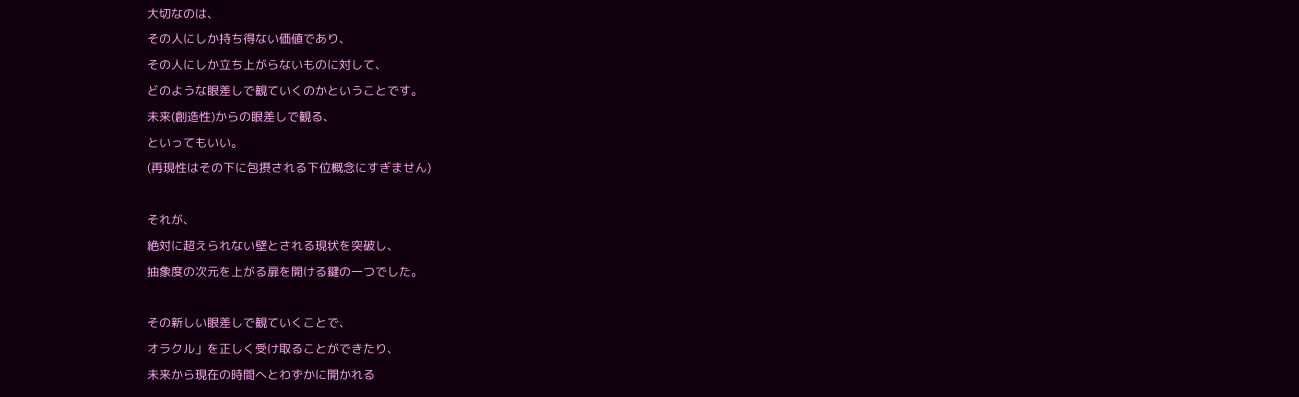大切なのは、
その人にしか持ち得ない価値であり、
その人にしか立ち上がらないものに対して、
どのような眼差しで観ていくのかということです。
未来(創造性)からの眼差しで観る、
といってもいい。
(再現性はその下に包摂される下位概念にすぎません)

それが、
絶対に超えられない壁とされる現状を突破し、
抽象度の次元を上がる扉を開ける鍵の一つでした。

その新しい眼差しで観ていくことで、
オラクル」を正しく受け取ることができたり、
未来から現在の時間へとわずかに開かれる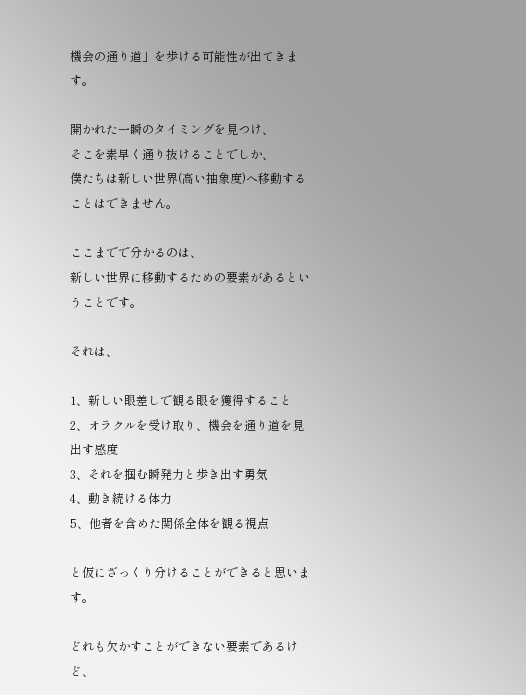機会の通り道」を歩ける可能性が出てきます。

開かれた一瞬のタイミングを見つけ、
そこを素早く通り抜けることでしか、
僕たちは新しい世界(高い抽象度)へ移動することはできません。

ここまでで分かるのは、
新しい世界に移動するための要素があるということです。

それは、

1、新しい眼差しで観る眼を獲得すること
2、オラクルを受け取り、機会を通り道を見出す感度
3、それを掴む瞬発力と歩き出す勇気
4、動き続ける体力
5、他者を含めた関係全体を観る視点

と仮にざっくり分けることができると思います。

どれも欠かすことができない要素であるけど、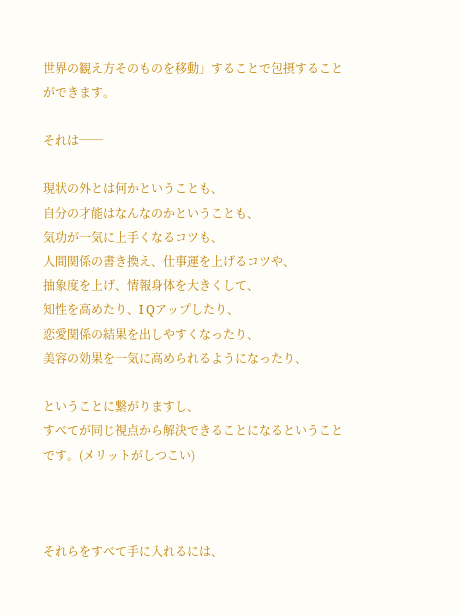世界の観え方そのものを移動」することで包摂することができます。

それは──

現状の外とは何かということも、
自分の才能はなんなのかということも、
気功が一気に上手くなるコツも、
人間関係の書き換え、仕事運を上げるコツや、
抽象度を上げ、情報身体を大きくして、
知性を高めたり、I Qアップしたり、
恋愛関係の結果を出しやすくなったり、
美容の効果を一気に高められるようになったり、

ということに繋がりますし、
すべてが同じ視点から解決できることになるということです。(メリットがしつこい)



それらをすべて手に入れるには、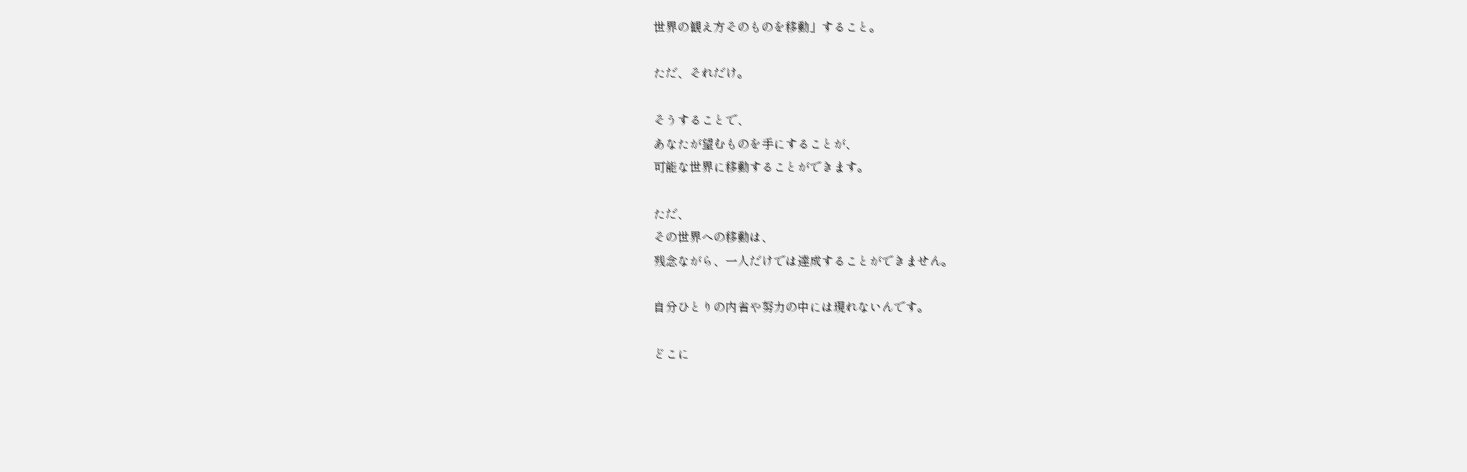世界の観え方そのものを移動」すること。

ただ、それだけ。

そうすることで、
あなたが望むものを手にすることが、
可能な世界に移動することができます。

ただ、
その世界への移動は、
残念ながら、一人だけでは達成することができません。

自分ひとりの内省や努力の中には現れないんです。

どこに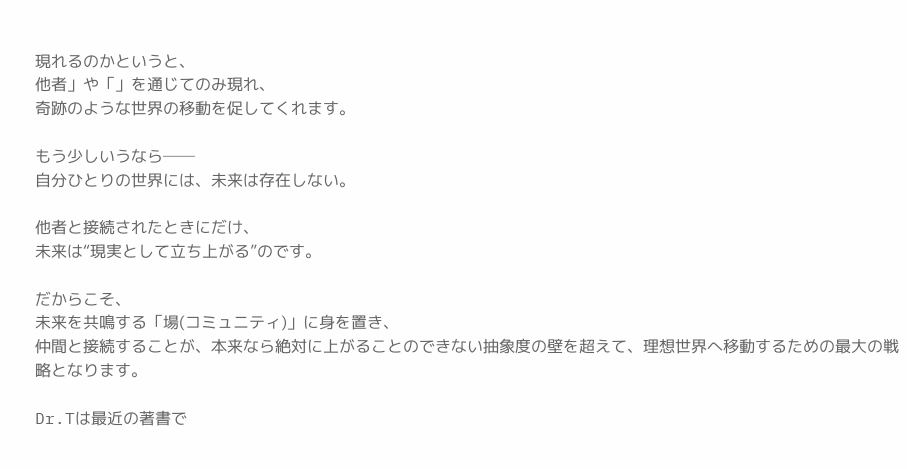現れるのかというと、
他者」や「」を通じてのみ現れ、
奇跡のような世界の移動を促してくれます。

もう少しいうなら──
自分ひとりの世界には、未来は存在しない。

他者と接続されたときにだけ、
未来は“現実として立ち上がる”のです。

だからこそ、
未来を共鳴する「場(コミュニティ)」に身を置き、
仲間と接続することが、本来なら絶対に上がることのできない抽象度の壁を超えて、理想世界へ移動するための最大の戦略となります。

Dr.Tは最近の著書で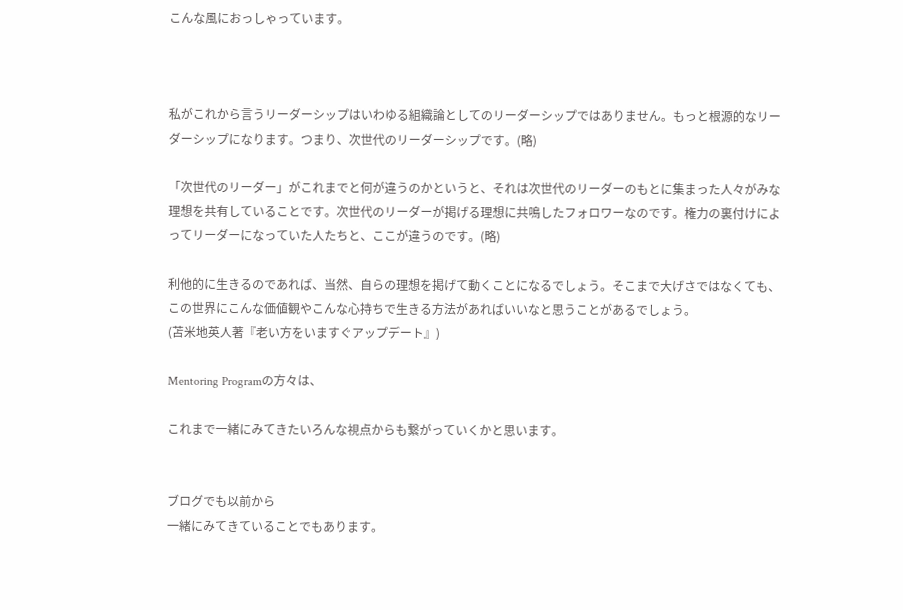こんな風におっしゃっています。



私がこれから言うリーダーシップはいわゆる組織論としてのリーダーシップではありません。もっと根源的なリーダーシップになります。つまり、次世代のリーダーシップです。(略)

「次世代のリーダー」がこれまでと何が違うのかというと、それは次世代のリーダーのもとに集まった人々がみな理想を共有していることです。次世代のリーダーが掲げる理想に共鳴したフォロワーなのです。権力の裏付けによってリーダーになっていた人たちと、ここが違うのです。(略)

利他的に生きるのであれば、当然、自らの理想を掲げて動くことになるでしょう。そこまで大げさではなくても、この世界にこんな価値観やこんな心持ちで生きる方法があればいいなと思うことがあるでしょう。
(苫米地英人著『老い方をいますぐアップデート』)

Mentoring Programの方々は、

これまで一緒にみてきたいろんな視点からも繋がっていくかと思います。


ブログでも以前から
一緒にみてきていることでもあります。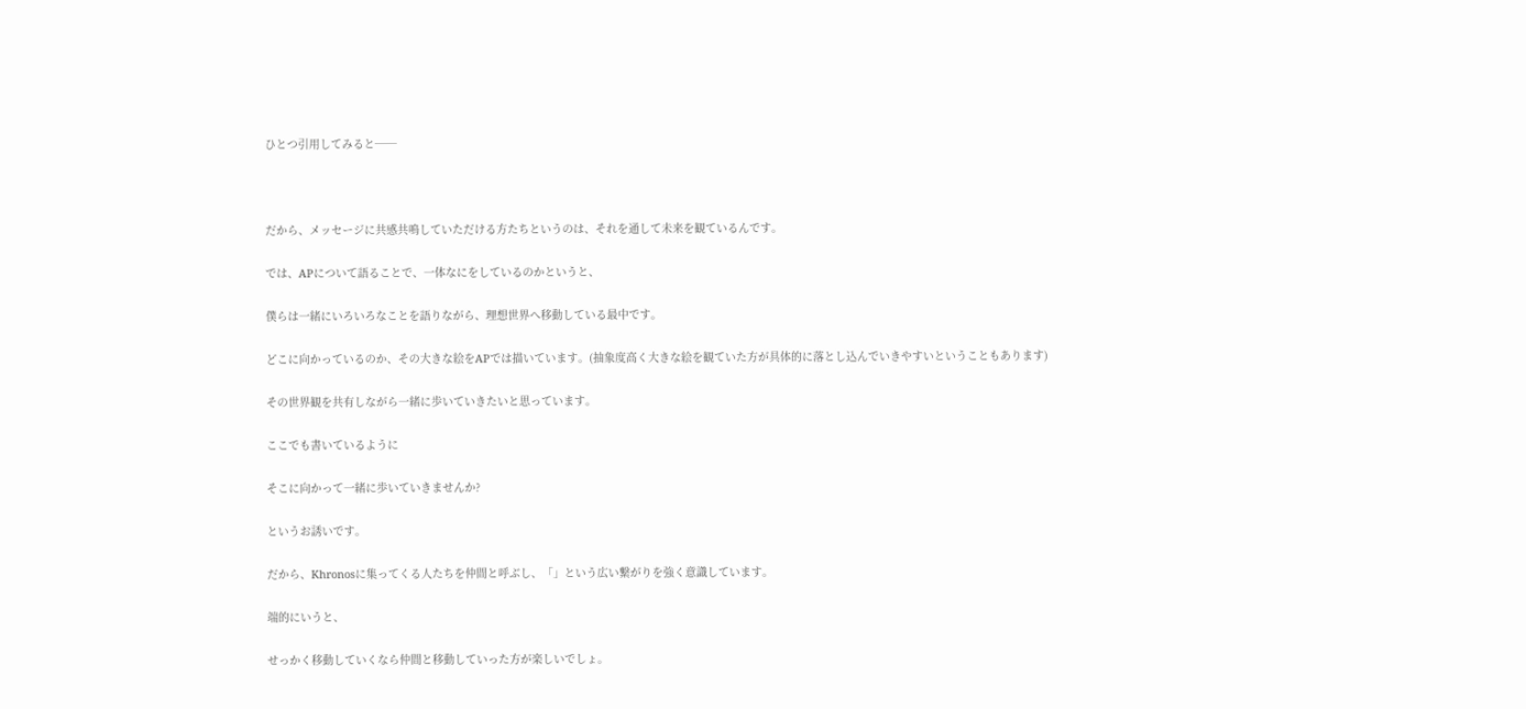ひとつ引用してみると──



だから、メッセージに共感共鳴していただける方たちというのは、それを通して未来を観ているんです。

では、APについて語ることで、一体なにをしているのかというと、

僕らは一緒にいろいろなことを語りながら、理想世界へ移動している最中です。

どこに向かっているのか、その大きな絵をAPでは描いています。(抽象度高く大きな絵を観ていた方が具体的に落とし込んでいきやすいということもあります)

その世界観を共有しながら一緒に歩いていきたいと思っています。

ここでも書いているように

そこに向かって一緒に歩いていきませんか?

というお誘いです。

だから、Khronosに集ってくる人たちを仲間と呼ぶし、「」という広い繋がりを強く意識しています。

端的にいうと、

せっかく移動していくなら仲間と移動していった方が楽しいでしょ。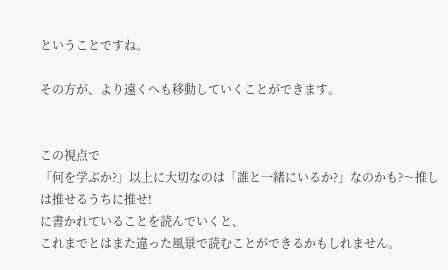ということですね。

その方が、より遠くへも移動していくことができます。


この視点で
「何を学ぶか?」以上に大切なのは「誰と一緒にいるか?」なのかも?〜推しは推せるうちに推せ!
に書かれていることを読んでいくと、
これまでとはまた違った風景で読むことができるかもしれません。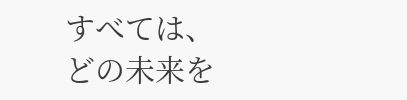すべては、
どの未来を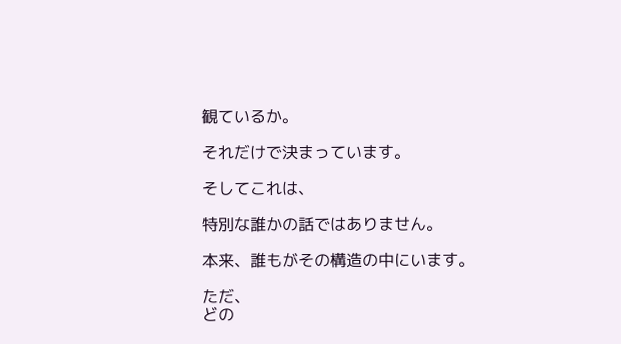観ているか。

それだけで決まっています。

そしてこれは、

特別な誰かの話ではありません。

本来、誰もがその構造の中にいます。

ただ、
どの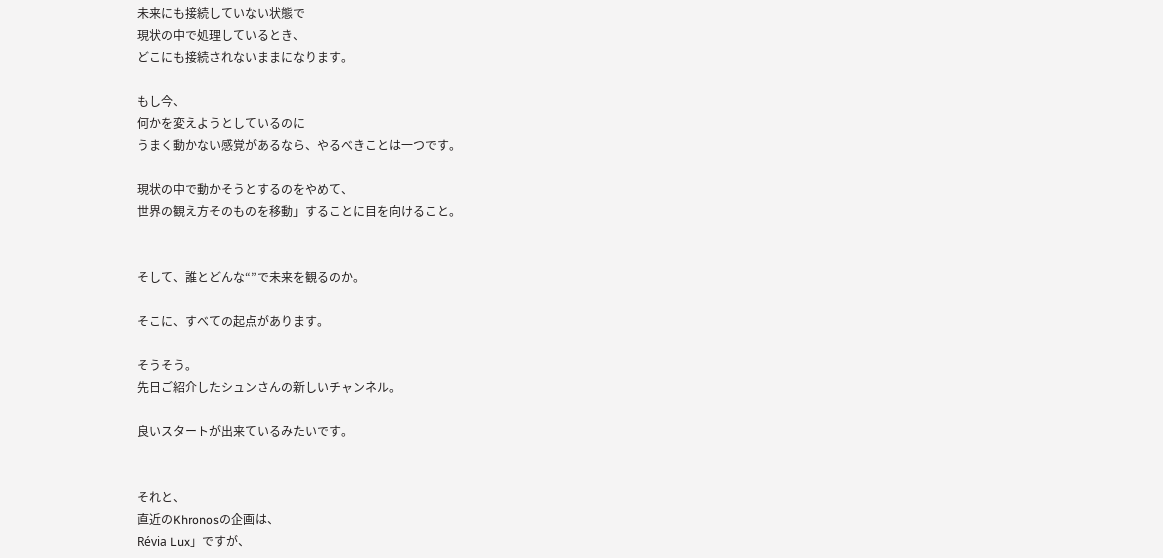未来にも接続していない状態で
現状の中で処理しているとき、
どこにも接続されないままになります。

もし今、
何かを変えようとしているのに
うまく動かない感覚があるなら、やるべきことは一つです。

現状の中で動かそうとするのをやめて、
世界の観え方そのものを移動」することに目を向けること。


そして、誰とどんな“”で未来を観るのか。

そこに、すべての起点があります。

そうそう。
先日ご紹介したシュンさんの新しいチャンネル。

良いスタートが出来ているみたいです。


それと、
直近のKhronosの企画は、
Révia Lux」ですが、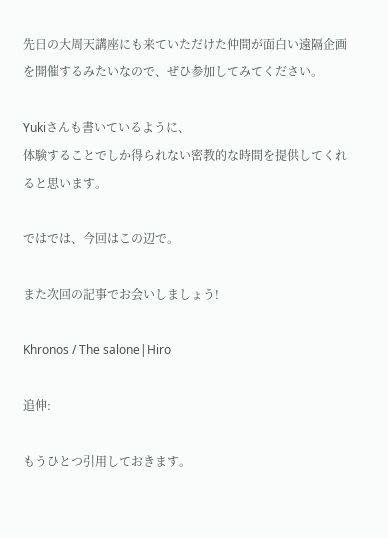先日の大周天講座にも来ていただけた仲間が面白い遠隔企画を開催するみたいなので、ぜひ参加してみてください。

Yukiさんも書いているように、
体験することでしか得られない密教的な時間を提供してくれると思います。

ではでは、今回はこの辺で。

また次回の記事でお会いしましょう!

Khronos / The salone|Hiro

追伸:

もうひとつ引用しておきます。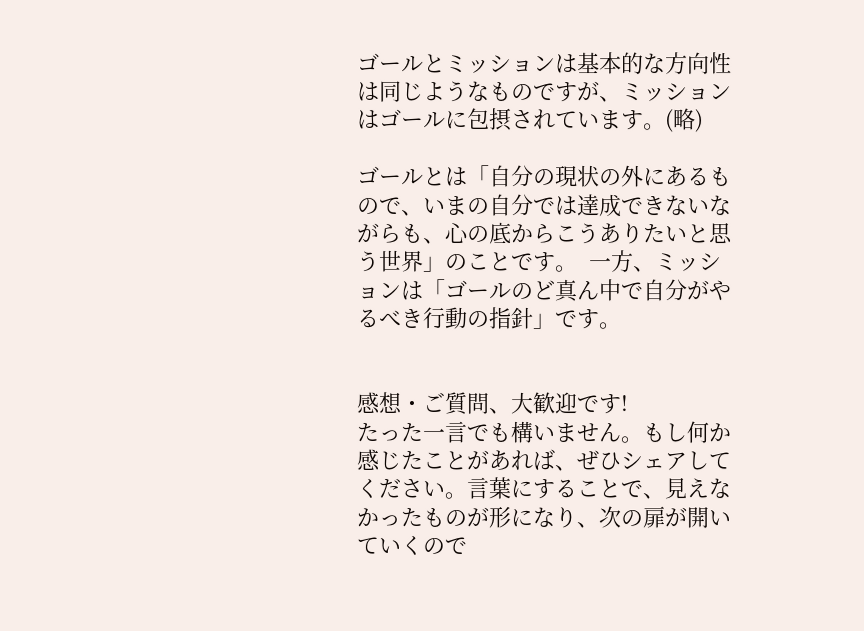ゴールとミッションは基本的な方向性は同じようなものですが、ミッションはゴールに包摂されています。(略)

ゴールとは「自分の現状の外にあるもので、いまの自分では達成できないながらも、心の底からこうありたいと思う世界」のことです。  一方、ミッションは「ゴールのど真ん中で自分がやるべき行動の指針」です。


感想・ご質問、大歓迎です!
たった一言でも構いません。もし何か感じたことがあれば、ぜひシェアしてください。言葉にすることで、見えなかったものが形になり、次の扉が開いていくので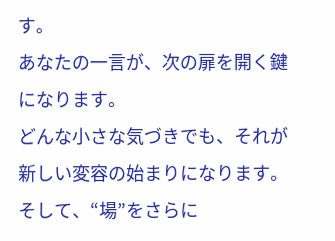す。
あなたの一言が、次の扉を開く鍵になります。
どんな小さな気づきでも、それが新しい変容の始まりになります。そして、“場”をさらに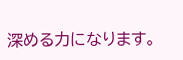深める力になります。